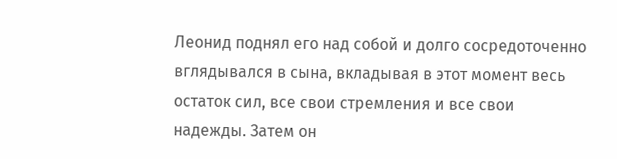Леонид поднял его над собой и долго сосредоточенно вглядывался в сына, вкладывая в этот момент весь остаток сил, все свои стремления и все свои надежды. Затем он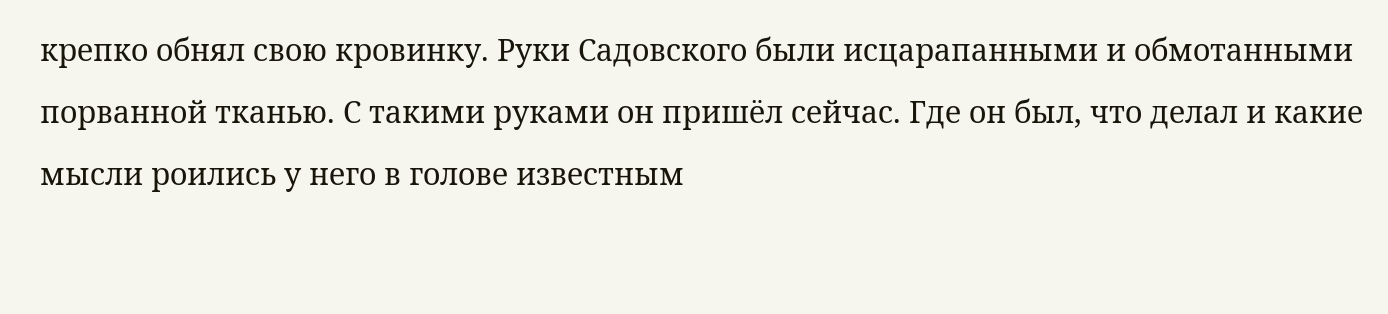крепко обнял свою кровинку. Руки Садовского были исцарапанными и обмотанными порванной тканью. С такими руками он пришёл сейчас. Где он был, что делал и какие мысли роились у него в голове известным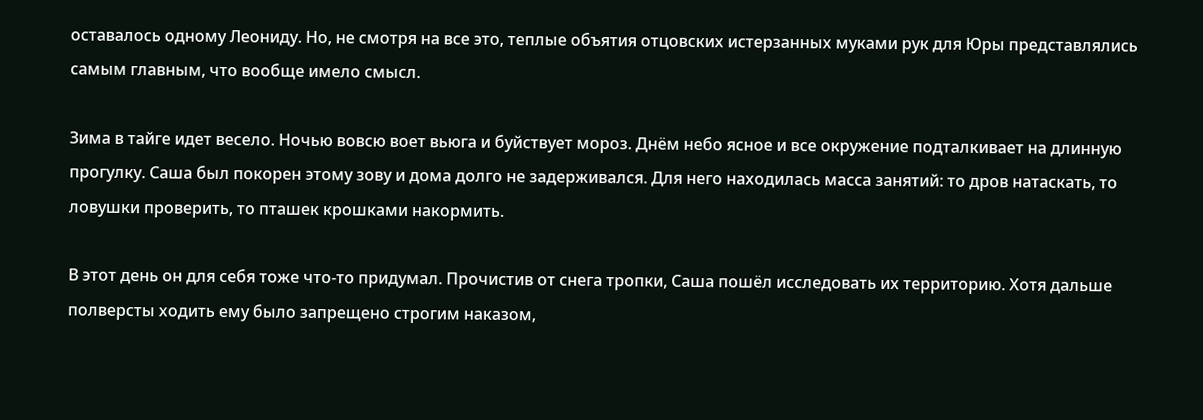оставалось одному Леониду. Но, не смотря на все это, теплые объятия отцовских истерзанных муками рук для Юры представлялись самым главным, что вообще имело смысл.

Зима в тайге идет весело. Ночью вовсю воет вьюга и буйствует мороз. Днём небо ясное и все окружение подталкивает на длинную прогулку. Саша был покорен этому зову и дома долго не задерживался. Для него находилась масса занятий: то дров натаскать, то ловушки проверить, то пташек крошками накормить.

В этот день он для себя тоже что-то придумал. Прочистив от снега тропки, Саша пошёл исследовать их территорию. Хотя дальше полверсты ходить ему было запрещено строгим наказом,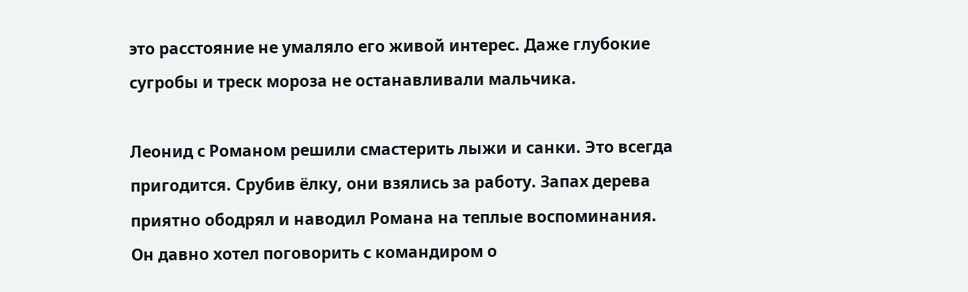это расстояние не умаляло его живой интерес. Даже глубокие сугробы и треск мороза не останавливали мальчика.

Леонид с Романом решили смастерить лыжи и санки. Это всегда пригодится. Срубив ёлку, они взялись за работу. Запах дерева приятно ободрял и наводил Романа на теплые воспоминания. Он давно хотел поговорить с командиром о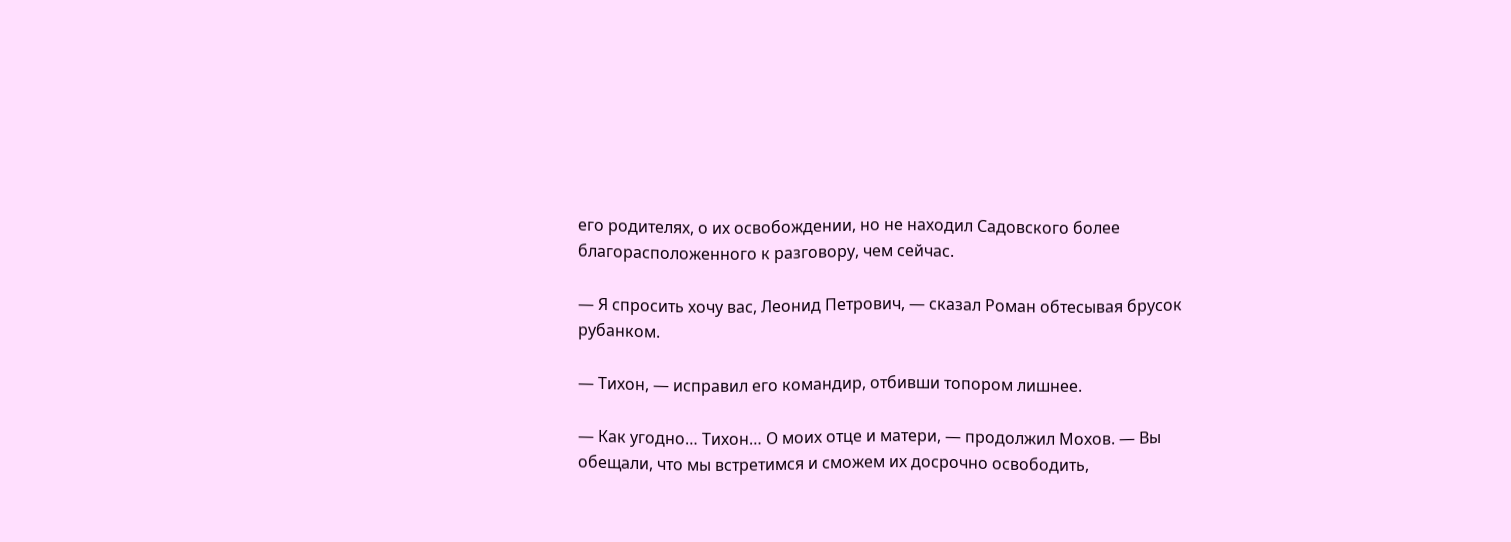его родителях, о их освобождении, но не находил Садовского более благорасположенного к разговору, чем сейчас.

— Я спросить хочу вас, Леонид Петрович, — сказал Роман обтесывая брусок рубанком.

— Тихон, — исправил его командир, отбивши топором лишнее.

— Как угодно… Тихон… О моих отце и матери, — продолжил Мохов. — Вы обещали, что мы встретимся и сможем их досрочно освободить,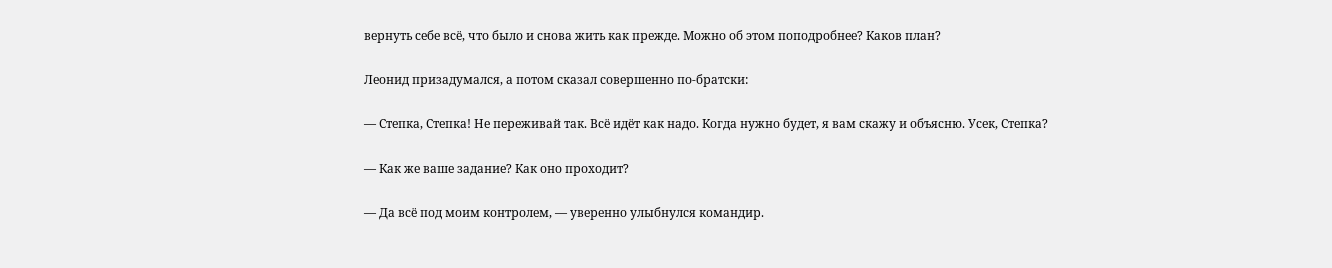вернуть себе всё, что было и снова жить как прежде. Можно об этом поподробнее? Каков план?

Леонид призадумался, а потом сказал совершенно по-братски:

— Степка, Степка! Не переживай так. Всё идёт как надо. Когда нужно будет, я вам скажу и объясню. Усек, Степка?

— Как же ваше задание? Как оно проходит?

— Да всё под моим контролем, — уверенно улыбнулся командир.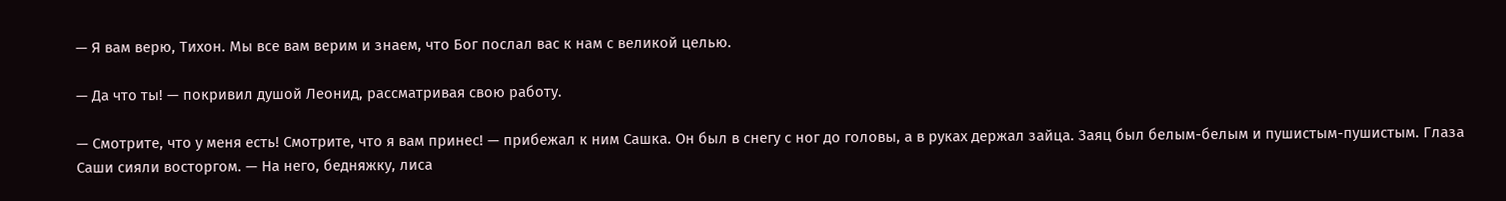— Я вам верю, Тихон. Мы все вам верим и знаем, что Бог послал вас к нам с великой целью.

— Да что ты! — покривил душой Леонид, рассматривая свою работу.

— Смотрите, что у меня есть! Смотрите, что я вам принес! — прибежал к ним Сашка. Он был в снегу с ног до головы, а в руках держал зайца. Заяц был белым-белым и пушистым-пушистым. Глаза Саши сияли восторгом. — На него, бедняжку, лиса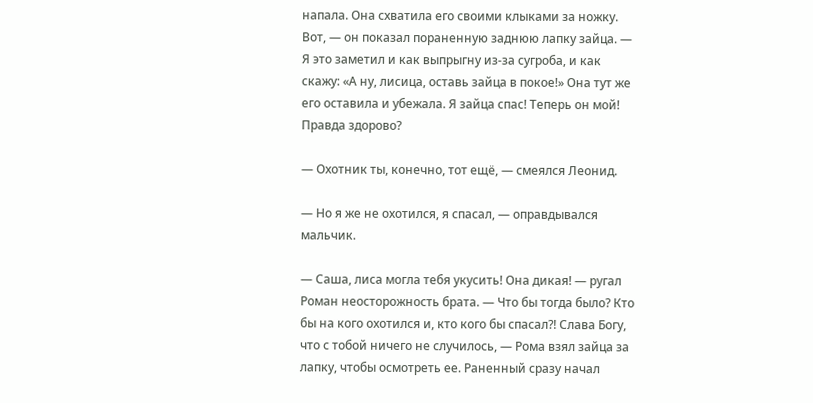напала. Она схватила его своими клыками за ножку. Вот, — он показал пораненную заднюю лапку зайца. — Я это заметил и как выпрыгну из-за сугроба, и как скажу: «А ну, лисица, оставь зайца в покое!» Она тут же его оставила и убежала. Я зайца спас! Теперь он мой! Правда здорово?

— Охотник ты, конечно, тот ещё, — смеялся Леонид.

— Но я же не охотился, я спасал, — оправдывался мальчик.

— Саша, лиса могла тебя укусить! Она дикая! — ругал Роман неосторожность брата. — Что бы тогда было? Кто бы на кого охотился и, кто кого бы спасал?! Слава Богу, что с тобой ничего не случилось, — Рома взял зайца за лапку, чтобы осмотреть ее. Раненный сразу начал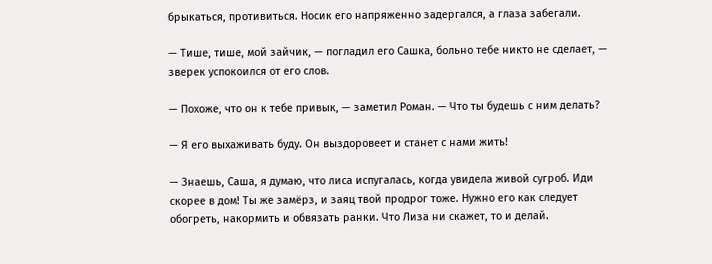брыкаться, противиться. Носик его напряженно задергался, а глаза забегали.

— Тише, тише, мой зайчик, — погладил его Сашка, больно тебе никто не сделает, — зверек успокоился от его слов.

— Похоже, что он к тебе привык, — заметил Роман. — Что ты будешь с ним делать?

— Я его выхаживать буду. Он выздоровеет и станет с нами жить!

— Знаешь, Саша, я думаю, что лиса испугалась, когда увидела живой сугроб. Иди скорее в дом! Ты же замёрз, и заяц твой продрог тоже. Нужно его как следует обогреть, накормить и обвязать ранки. Что Лиза ни скажет, то и делай.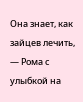Она знает, как зайцев лечить, — Рома с улыбкой на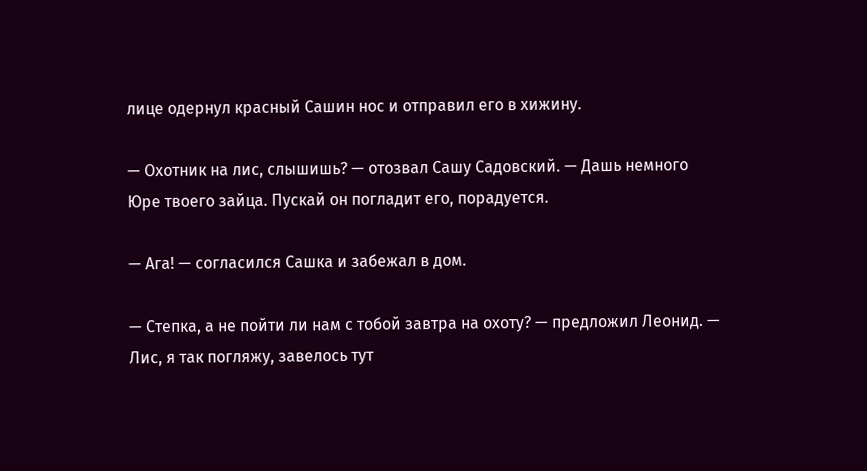лице одернул красный Сашин нос и отправил его в хижину.

— Охотник на лис, слышишь? — отозвал Сашу Садовский. — Дашь немного Юре твоего зайца. Пускай он погладит его, порадуется.

— Ага! — согласился Сашка и забежал в дом.

— Степка, а не пойти ли нам с тобой завтра на охоту? — предложил Леонид. — Лис, я так погляжу, завелось тут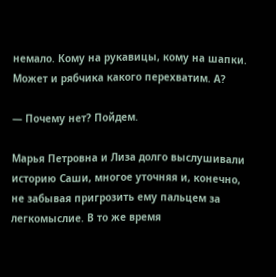немало. Кому на рукавицы, кому на шапки. Может и рябчика какого перехватим. А?

— Почему нет? Пойдем.

Марья Петровна и Лиза долго выслушивали историю Саши, многое уточняя и, конечно, не забывая пригрозить ему пальцем за легкомыслие. В то же время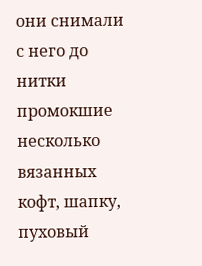они снимали с него до нитки промокшие несколько вязанных кофт, шапку, пуховый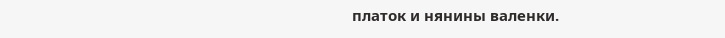платок и нянины валенки.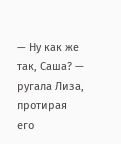— Ну как же так, Саша? — ругала Лиза, протирая его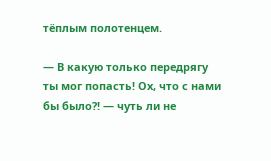тёплым полотенцем.

— В какую только передрягу ты мог попасть! Ох, что с нами бы было?! — чуть ли не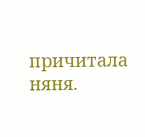причитала няня.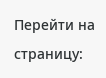Перейти на страницу: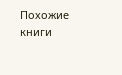Похожие книги